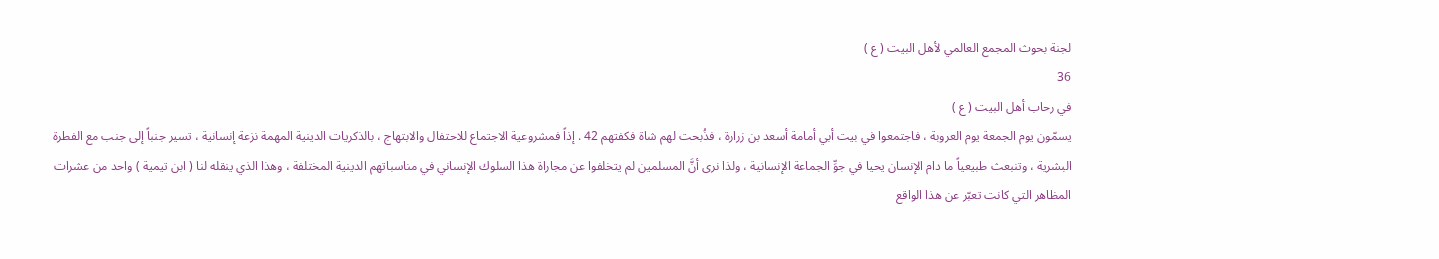لجنة بحوث المجمع العالمي لأهل البيت ( ع )
36
في رحاب أهل البيت ( ع )
يسمّون يوم الجمعة يوم العروبة ، فاجتمعوا في بيت أبي أمامة أسعد بن زرارة ، فذُبحت لهم شاة فكفتهم 42 . إذاً فمشروعية الاجتماع للاحتفال والابتهاج ، بالذكريات الدينية المهمة نزعة إنسانية ، تسير جنباً إلى جنب مع الفطرة البشرية ، وتنبعث طبيعياً ما دام الإنسان يحيا في جوِّ الجماعة الإنسانية ، ولذا نرى أنَّ المسلمين لم يتخلفوا عن مجاراة هذا السلوك الإنساني في مناسباتهم الدينية المختلفة ، وهذا الذي ينقله لنا ( ابن تيمية ) واحد من عشرات المظاهر التي كانت تعبّر عن هذا الواقع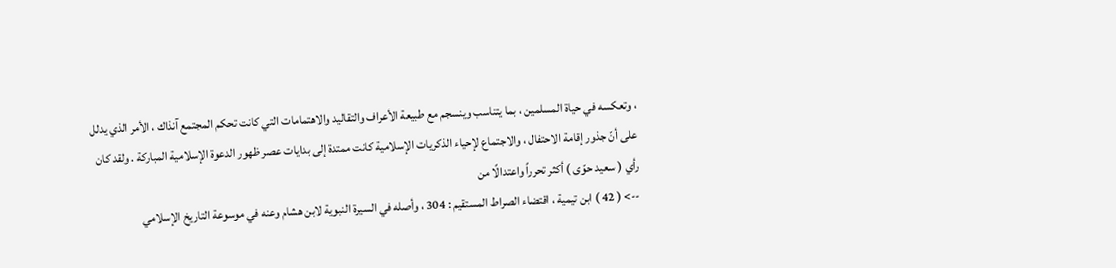، وتعكسه في حياة المسلمين ، بما يتناسب وينسجم مع طبيعة الأعراف والتقاليد والاهتمامات التي كانت تحكم المجتمع آنذاك ، الأمر الذي يدلل على أنّ جذور إقامة الاحتفال ، والاجتماع لإحياء الذكريات الإسلامية كانت ممتدة إلى بدايات عصر ظهور الدعوة الإسلامية المباركة . ولقد كان رأي ( سعيد حوّى ) أكثر تحرراً واعتدالًا من
--> ( 42 ) ابن تيمية ، اقتضاء الصراط المستقيم : 304 ، وأصله في السيرة النبوية لابن هشام وعنه في موسوعة التاريخ الإسلامي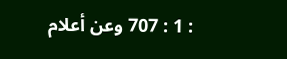: 1 : 707 وعن أعلام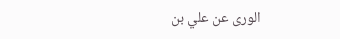الورى عن علي بن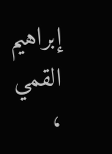إبراهيم القمي ،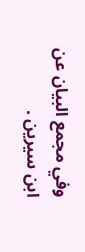وفي مجمع البيان عن ابن سيرين .